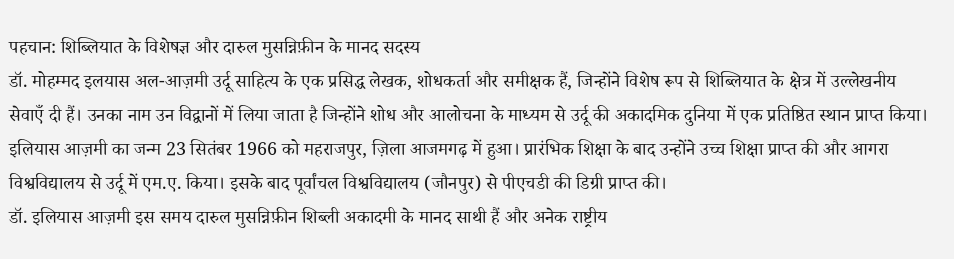पहचान: शिब्लियात के विशेषज्ञ और दारुल मुसन्निफ़ीन के मानद सदस्य
डॉ. मोहम्मद इलयास अल-आज़मी उर्दू साहित्य के एक प्रसिद्ध लेखक, शोधकर्ता और समीक्षक हैं, जिन्होंने विशेष रूप से शिब्लियात के क्षेत्र में उल्लेखनीय सेवाएँ दी हैं। उनका नाम उन विद्वानों में लिया जाता है जिन्होंने शोध और आलोचना के माध्यम से उर्दू की अकादमिक दुनिया में एक प्रतिष्ठित स्थान प्राप्त किया।
इलियास आज़मी का जन्म 23 सितंबर 1966 को महराजपुर, ज़िला आजमगढ़ में हुआ। प्रारंभिक शिक्षा के बाद उन्होंने उच्च शिक्षा प्राप्त की और आगरा विश्वविद्यालय से उर्दू में एम.ए. किया। इसके बाद पूर्वांचल विश्वविद्यालय (जौनपुर) से पीएचडी की डिग्री प्राप्त की।
डॉ. इलियास आज़मी इस समय दारुल मुसन्निफ़ीन शिब्ली अकादमी के मानद साथी हैं और अनेक राष्ट्रीय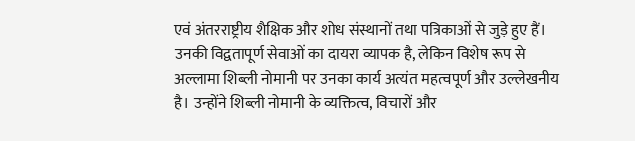एवं अंतरराष्ट्रीय शैक्षिक और शोध संस्थानों तथा पत्रिकाओं से जुड़े हुए हैं।
उनकी विद्वतापूर्ण सेवाओं का दायरा व्यापक है, लेकिन विशेष रूप से अल्लामा शिब्ली नोमानी पर उनका कार्य अत्यंत महत्वपूर्ण और उल्लेखनीय है। उन्होंने शिब्ली नोमानी के व्यक्तित्व, विचारों और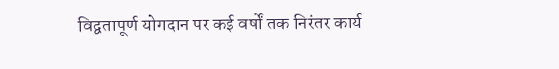विद्वतापूर्ण योगदान पर कई वर्षों तक निरंतर कार्य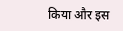किया और इस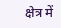क्षेत्र में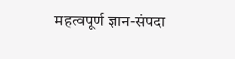महत्वपूर्ण ज्ञान-संपदा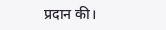प्रदान की।